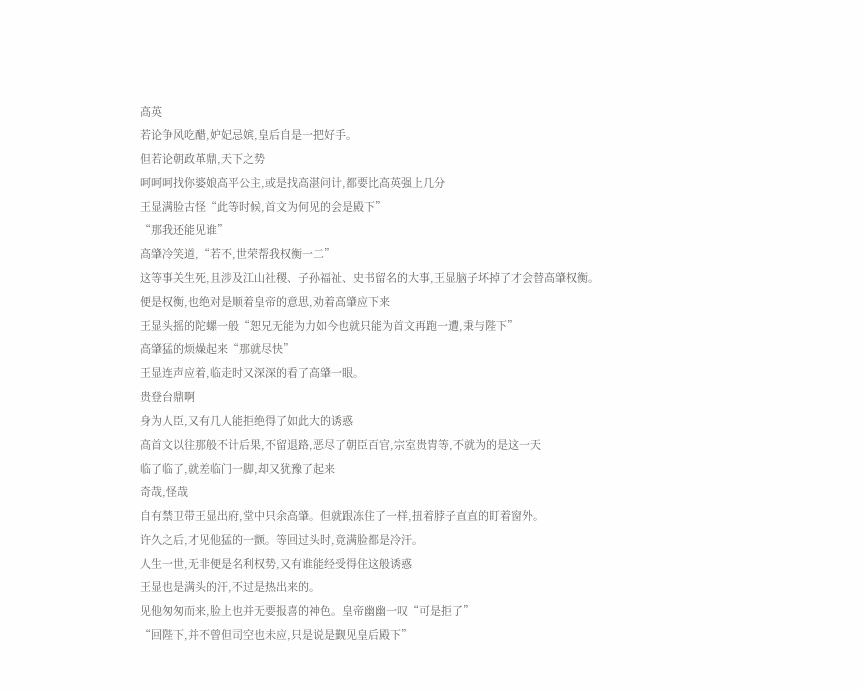高英
若论争风吃醋,妒妃忌嫔,皇后自是一把好手。
但若论朝政革鼎,天下之势
呵呵呵找你婆娘高平公主,或是找高湛问计,都要比高英强上几分
王显满脸古怪“此等时候,首文为何见的会是殿下”
“那我还能见谁”
高肇冷笑道,“若不,世荣帮我权衡一二”
这等事关生死,且涉及江山社稷、子孙福祉、史书留名的大事,王显脑子坏掉了才会替高肇权衡。
便是权衡,也绝对是顺着皇帝的意思,劝着高肇应下来
王显头摇的陀螺一般“恕兄无能为力如今也就只能为首文再跑一遭,秉与陛下”
高肇猛的烦燥起来“那就尽快”
王显连声应着,临走时又深深的看了高肇一眼。
贵登台鼎啊
身为人臣,又有几人能拒绝得了如此大的诱惑
高首文以往那般不计后果,不留退路,恶尽了朝臣百官,宗室贵胄等,不就为的是这一天
临了临了,就差临门一脚,却又犹豫了起来
奇哉,怪哉
自有禁卫带王显出府,堂中只余高肇。但就跟冻住了一样,扭着脖子直直的盯着窗外。
许久之后,才见他猛的一颤。等回过头时,竟满脸都是冷汗。
人生一世,无非便是名利权势,又有谁能经受得住这般诱惑
王显也是满头的汗,不过是热出来的。
见他匆匆而来,脸上也并无要报喜的神色。皇帝幽幽一叹“可是拒了”
“回陛下,并不曾但司空也未应,只是说是觐见皇后殿下”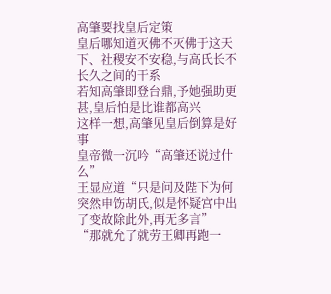高肇要找皇后定策
皇后哪知道灭佛不灭佛于这天下、社稷安不安稳,与高氏长不长久之间的干系
若知高肇即登台鼎,予她强助更甚,皇后怕是比谁都高兴
这样一想,高肇见皇后倒算是好事
皇帝微一沉吟“高肇还说过什么”
王显应道“只是问及陛下为何突然申饬胡氏,似是怀疑宫中出了变故除此外,再无多言”
“那就允了就劳王卿再跑一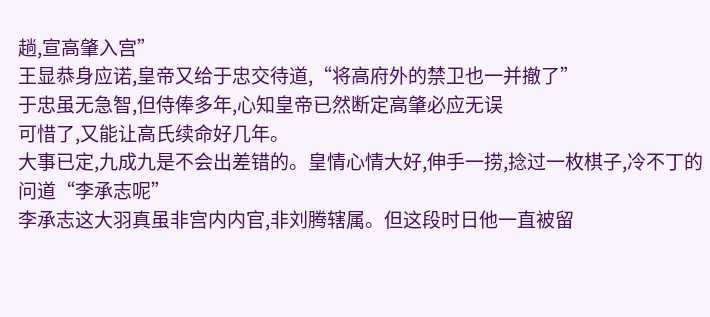趟,宣高肇入宫”
王显恭身应诺,皇帝又给于忠交待道,“将高府外的禁卫也一并撤了”
于忠虽无急智,但侍俸多年,心知皇帝已然断定高肇必应无误
可惜了,又能让高氏续命好几年。
大事已定,九成九是不会出差错的。皇情心情大好,伸手一捞,捻过一枚棋子,冷不丁的问道“李承志呢”
李承志这大羽真虽非宫内内官,非刘腾辖属。但这段时日他一直被留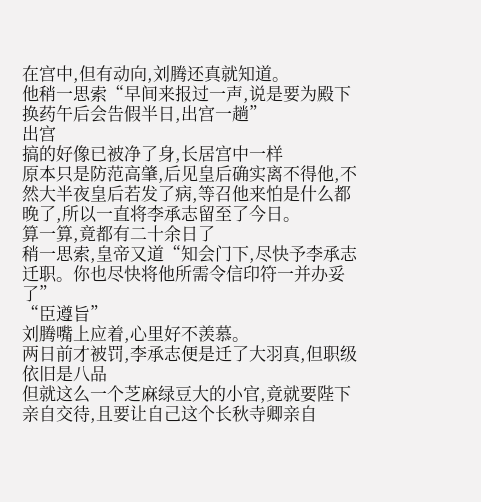在宫中,但有动向,刘腾还真就知道。
他稍一思索“早间来报过一声,说是要为殿下换药午后会告假半日,出宫一趟”
出宫
搞的好像已被净了身,长居宫中一样
原本只是防范高肇,后见皇后确实离不得他,不然大半夜皇后若发了病,等召他来怕是什么都晚了,所以一直将李承志留至了今日。
算一算,竟都有二十余日了
稍一思索,皇帝又道“知会门下,尽快予李承志迁职。你也尽快将他所需令信印符一并办妥了”
“臣遵旨”
刘腾嘴上应着,心里好不羡慕。
两日前才被罚,李承志便是迁了大羽真,但职级依旧是八品
但就这么一个芝麻绿豆大的小官,竟就要陛下亲自交待,且要让自己这个长秋寺卿亲自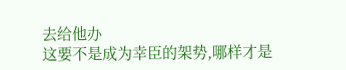去给他办
这要不是成为幸臣的架势,哪样才是